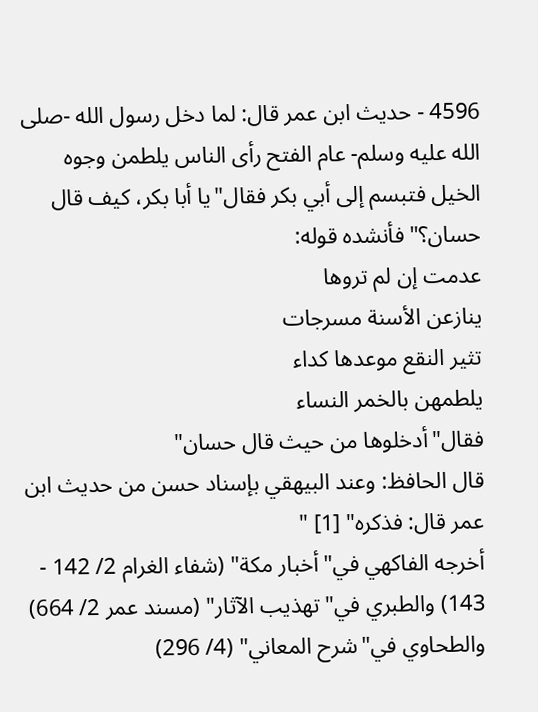4596 - حديث ابن عمر قال: لما دخل رسول الله -صلى الله عليه وسلم- عام الفتح رأى الناس يلطمن وجوه الخيل فتبسم إلى أبي بكر فقال"يا أبا بكر، كيف قال حسان؟"فأنشده قوله:
عدمت إن لم تروها
ينازعن الأسنة مسرجات
تثير النقع موعدها كداء
يلطمهن بالخمر النساء
فقال"أدخلوها من حيث قال حسان"
قال الحافظ: وعند البيهقي بإسناد حسن من حديث ابن عمر قال: فذكره" [1] "
أخرجه الفاكهي في"أخبار مكة" (شفاء الغرام 2/ 142 - 143) والطبري في"تهذيب الآثار" (مسند عمر 2/ 664) والطحاوي في"شرح المعاني" (4/ 296)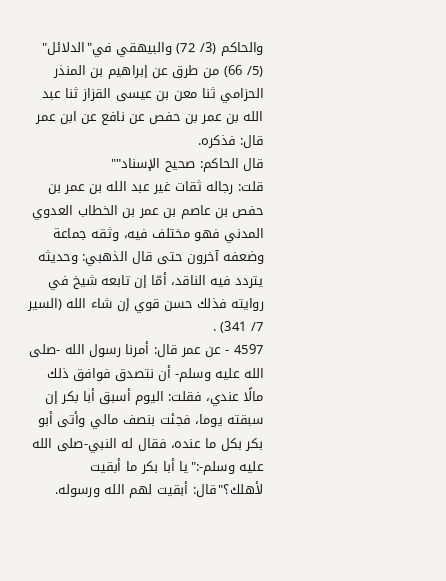والحاكم (3/ 72) والبيهقي في"الدلائل" (5/ 66) من طرق عن إبراهيم بن المنذر الحزامي ثنا معن بن عيسى القزاز ثنا عبد الله بن عمر بن حفص عن نافع عن ابن عمر قال: فذكره.
قال الحاكم: صحيح الإسناد""
قلت: رجاله ثقات غير عبد الله بن عمر بن حفص بن عاصم بن عمر بن الخطاب العدوي المدني فهو مختلف فيه، وثقه جماعة وضعفه آخرون حتى قال الذهبي: وحديثه يتردد فيه الناقد، أمّا إن تابعه شيخ في روايته فذلك حسن قوي إن شاء الله (السير 7/ 341) .
4597 - عن عمر قال: أمرنا رسول الله -صلى الله عليه وسلم- أن نتصدق فوافق ذلك مالًا عندي، فقلت: اليوم أسبق أبا بكر إن سبقته يوما، فجئت بنصف مالي وأتى أبو بكر بكل ما عنده، فقال له النبي-صلى الله عليه وسلم-:"يا أبا بكر ما أبقيت لأهلك؟"قال: أبقيت لهم الله ورسوله.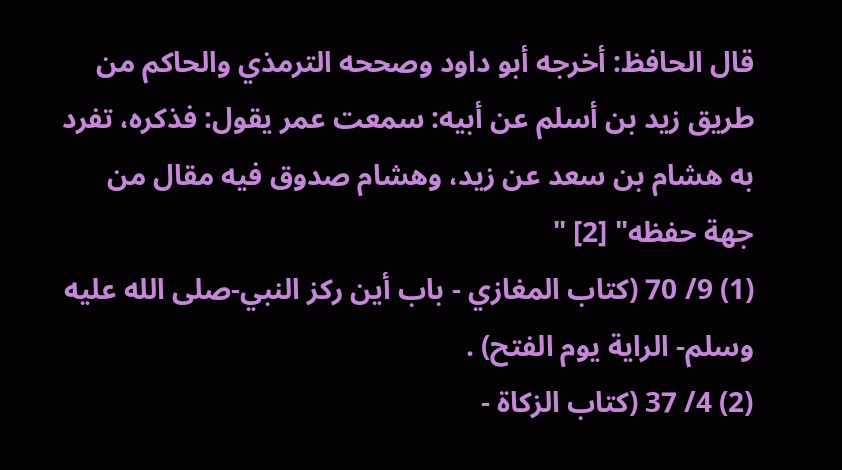قال الحافظ: أخرجه أبو داود وصححه الترمذي والحاكم من طريق زيد بن أسلم عن أبيه: سمعت عمر يقول: فذكره، تفرد به هشام بن سعد عن زيد، وهشام صدوق فيه مقال من جهة حفظه" [2] "
(1) 9/ 70 (كتاب المغازي - باب أين ركز النبي-صلى الله عليه وسلم- الراية يوم الفتح) .
(2) 4/ 37 (كتاب الزكاة -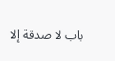باب لا صدقة إلا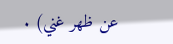عن ظهر غني) .